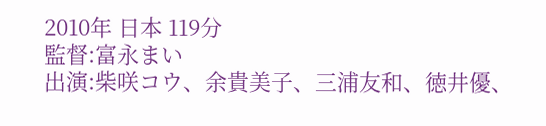2010年 日本 119分
監督:富永まい
出演:柴咲コウ、余貴美子、三浦友和、徳井優、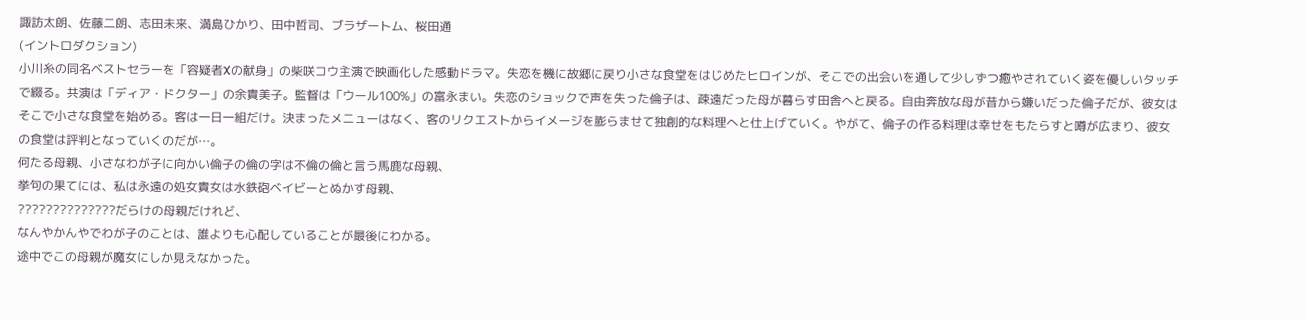諏訪太朗、佐藤二朗、志田未来、満島ひかり、田中哲司、ブラザートム、桜田通
(イントロダクション)
小川糸の同名ベストセラーを「容疑者Xの献身」の柴咲コウ主演で映画化した感動ドラマ。失恋を機に故郷に戻り小さな食堂をはじめたヒロインが、そこでの出会いを通して少しずつ癒やされていく姿を優しいタッチで綴る。共演は「ディア・ドクター」の余貴美子。監督は「ウール100%」の富永まい。失恋のショックで声を失った倫子は、疎遠だった母が暮らす田舎へと戻る。自由奔放な母が昔から嫌いだった倫子だが、彼女はそこで小さな食堂を始める。客は一日一組だけ。決まったメニューはなく、客のリクエストからイメージを膨らませて独創的な料理へと仕上げていく。やがて、倫子の作る料理は幸せをもたらすと噂が広まり、彼女の食堂は評判となっていくのだが…。
何たる母親、小さなわが子に向かい倫子の倫の字は不倫の倫と言う馬鹿な母親、
挙句の果てには、私は永遠の処女貴女は水鉄砲ベイビーとぬかす母親、
??????????????だらけの母親だけれど、
なんやかんやでわが子のことは、誰よりも心配していることが最後にわかる。
途中でこの母親が魔女にしか見えなかった。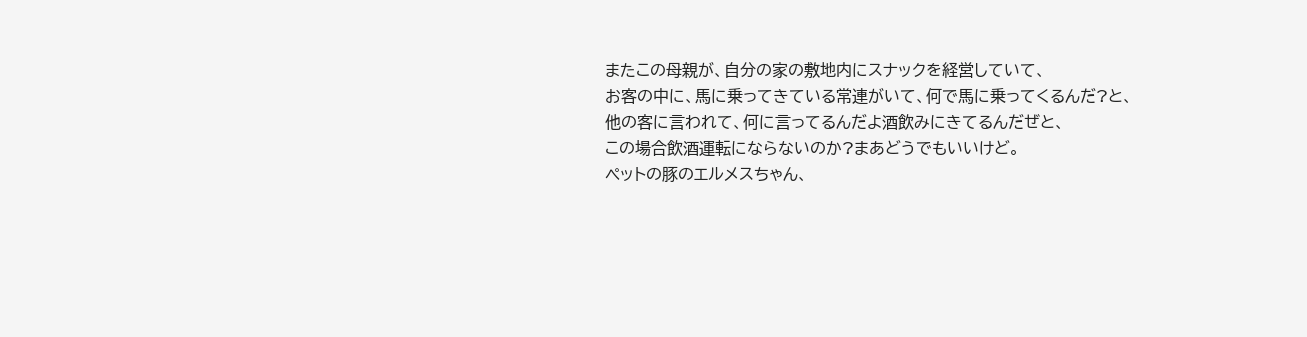またこの母親が、自分の家の敷地内にスナックを経営していて、
お客の中に、馬に乗ってきている常連がいて、何で馬に乗ってくるんだ?と、
他の客に言われて、何に言ってるんだよ酒飲みにきてるんだぜと、
この場合飲酒運転にならないのか?まあどうでもいいけど。
ペットの豚のエルメスちゃん、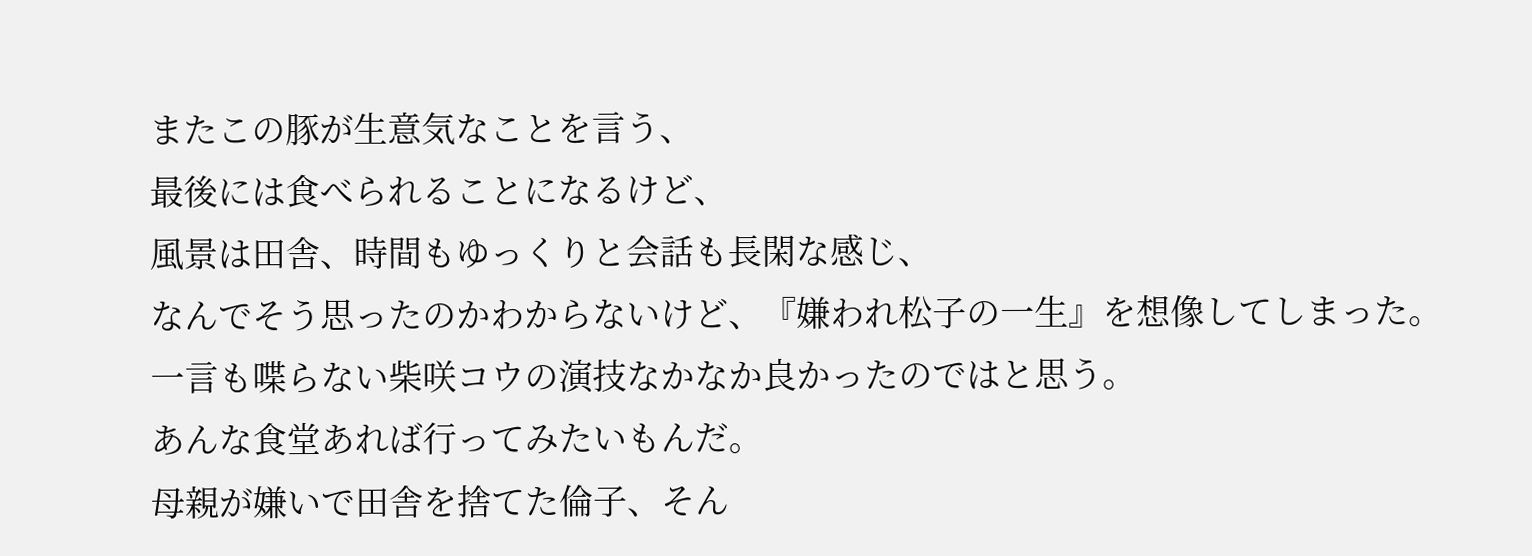またこの豚が生意気なことを言う、
最後には食べられることになるけど、
風景は田舎、時間もゆっくりと会話も長閑な感じ、
なんでそう思ったのかわからないけど、『嫌われ松子の一生』を想像してしまった。
一言も喋らない柴咲コウの演技なかなか良かったのではと思う。
あんな食堂あれば行ってみたいもんだ。
母親が嫌いで田舎を捨てた倫子、そん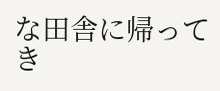な田舎に帰ってき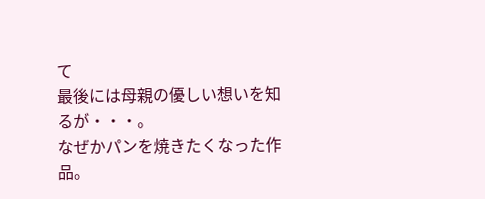て
最後には母親の優しい想いを知るが・・・。
なぜかパンを焼きたくなった作品。